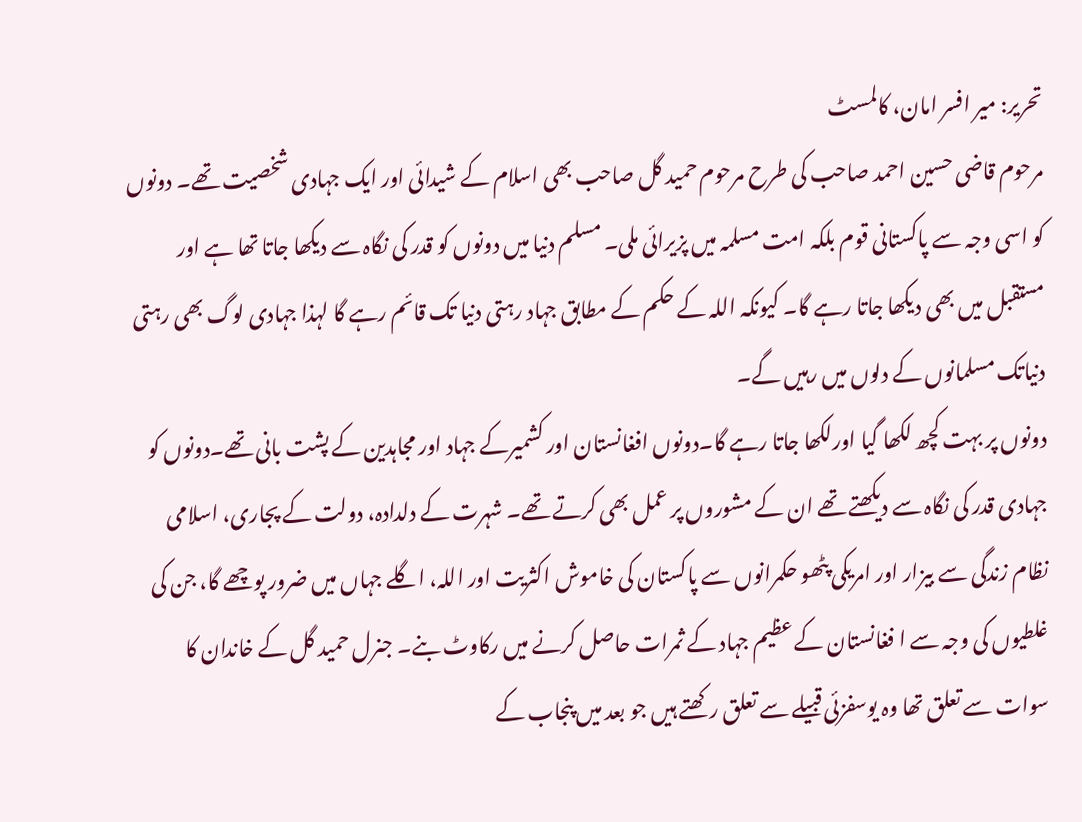تحریر: میر افسر امان، کالمسٹ
مرحوم قاضی حسین احمد صاحب کی طرح مرحوم حمید گل صاحب بھی اسلام کے شیدائی اور ایک جہادی شخصیت تھے۔ دونوں کو اسی وجہ سے پاکستانی قوم بلکہ امت مسلمہ میں پزیرائی ملی۔ مسلم دنیا میں دونوں کو قدر کی نگاہ سے دیکھا جاتا تھا ہے اور مستقبل میں بھی دیکھا جاتا رہے گا۔ کیونکہ اللہ کے حکم کے مطابق جہاد رہتی دنیا تک قائم رہے گا لہذا جہادی لوگ بھی رہتی دنیاتک مسلمانوں کے دلوں میں رہیں گے۔
دونوں پر بہت کچھ لکھا گیا اورلکھا جاتا رہے گا۔دونوں افغانستان اور کشمیرکے جہاد اور مجاہدین کے پشت بانی تھے۔دونوں کو جہادی قدر کی نگاہ سے دیکھتے تھے ان کے مشوروں پر عمل بھی کرتے تھے۔ شہرت کے دلدادہ، دولت کے پجاری، اسلامی نظام زندگی سے بیزار اور امریکی پٹھو حکمرانوں سے پاکستان کی خاموش اکثریت اور اللہ، اگلے جہاں میں ضرور پوچھے گا، جن کی غلطیوں کی وجہ سے ا فغانستان کے عظیم جہاد کے ثمرات حاصل کرنے میں رکاوٹ بنے۔ جنرل حمید گل کے خاندان کا سوات سے تعلق تھا وہ یوسفزئی قبیلے سے تعلق رکھتے ہیں جو بعد میں پنجاب کے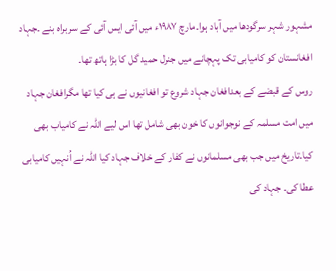مشہور شہر سرگودھا میں آباد ہوا۔مارچ ١٩٨٧ء میں آئی ایس آئی کے سربراہ بنے ۔جہاد افغانستان کو کامیابی تک پہچانے میں جنرل حمید گل کا بڑا ہاتھ تھا۔
روس کے قبضے کے بعدافغان جہاد شروع تو افغانیوں نے ہی کیا تھا مگرافغان جہاد میں امت مسلمہ کے نوجوانوں کا خون بھی شامل تھا اس لیے اللہ نے کامیاب بھی کیا۔تاریخ میں جب بھی مسلمانوں نے کفار کے خلاف جہاد کیا اللہ نے اُنہیں کامیابی عطا کی۔ جہاد کی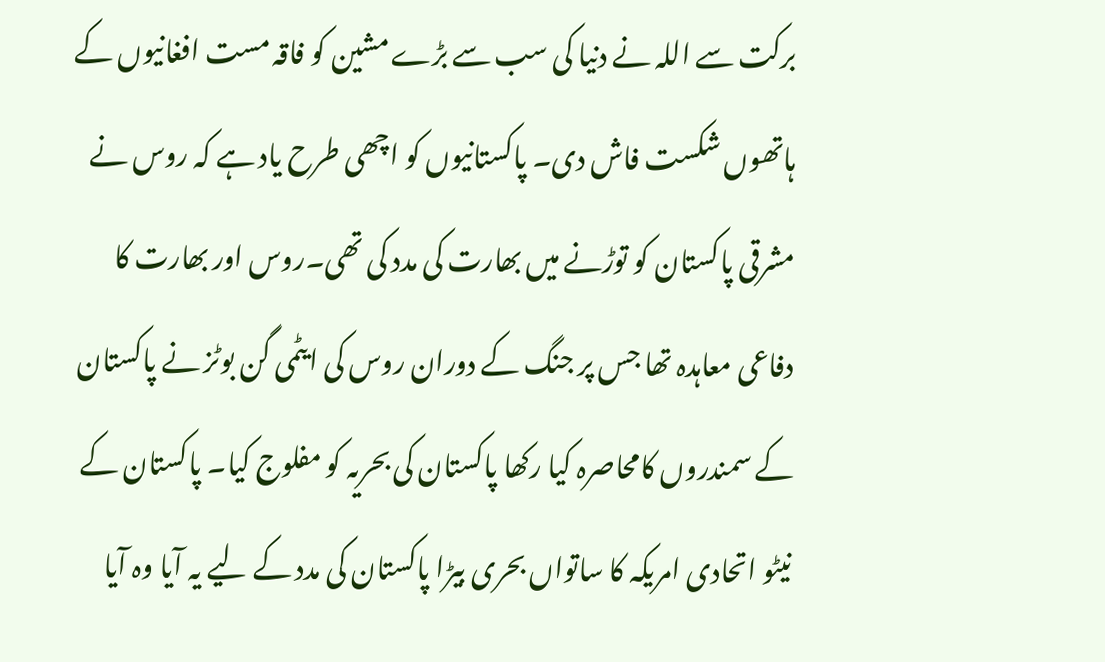برکت سے اللہ نے دنیا کی سب سے بڑے مشین کو فاقہ مست افغانیوں کے ہاتھوں شکست فاش دی۔ پاکستانیوں کو اچھی طرح یاد ہے کہ روس نے مشرقی پاکستان کو توڑنے میں بھارت کی مدد کی تھی۔روس اور بھارت کا دفاعی معاہدہ تھا جس پر جنگ کے دوران روس کی ایٹمی گن بوٹز نے پاکستان کے سمندروں کامحاصرہ کیا رکھا پاکستان کی بحریہ کو مفلوج کیا۔ پاکستان کے نیٹو اتحادی امریکہ کا ساتواں بحری بیڑا پاکستان کی مدد کے لیے یہ آیا وہ آیا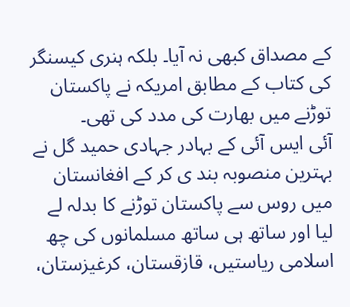کے مصداق کبھی نہ آیا۔ بلکہ ہنری کیسنگر کی کتاب کے مطابق امریکہ نے پاکستان توڑنے میں بھارت کی مدد کی تھی۔
آئی ایس آئی کے بہادر جہادی حمید گل نے بہترین منصوبہ بند ی کر کے افغانستان میں روس سے پاکستان توڑنے کا بدلہ لے لیا اور ساتھ ہی ساتھ مسلمانوں کی چھ اسلامی ریاستیں، قازقستان، کرغیزستان،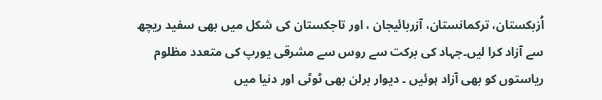اُزبکستان، ترکمانستان، آزربائیجان ، اور تاجکستان کی شکل میں بھی سفید ریچھ سے آزاد کرا لیں۔جہاد کی برکت سے روس سے مشرقی یورپ کی متعدد مظلوم ریاستوں کو بھی آزاد ہوئیں ۔ دیوار برلن بھی ٹوٹی اور دنیا میں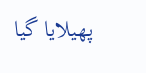پھیلایا گیا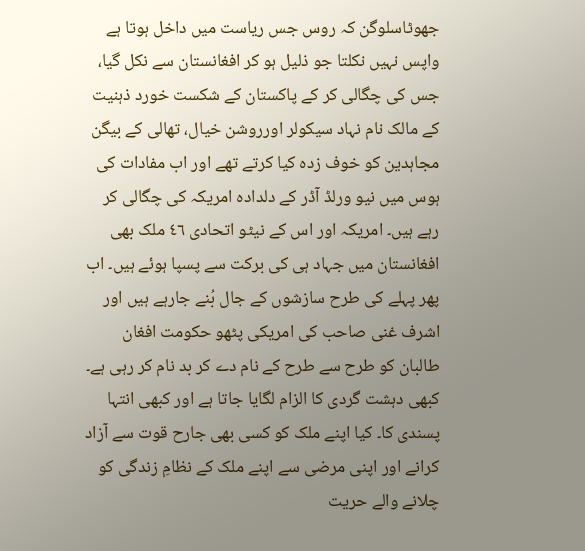جھوٹاسلوگن کہ روس جس ریاست میں داخل ہوتا ہے واپس نہیں نکلتا جو ذلیل ہو کر افغانستان سے نکل گیا، جس کی چگالی کر کے پاکستان کے شکست خورد ذہنیت کے مالک نام نہاد سیکولر اورروشن خیال، تھالی کے بیگن مجاہدین کو خوف زدہ کیا کرتے تھے اور اب مفادات کی ہوس میں نیو ورلڈ آڈر کے دلدادہ امریکہ کی چگالی کر رہے ہیں۔ امریکہ اور اس کے نیٹو اتحادی ٤٦ ملک بھی افغانستان میں جہاد ہی کی برکت سے پسپا ہوئے ہیں۔ اب پھر پہلے کی طرح سازشوں کے جال بُنے جارہے ہیں اور اشرف غنی صاحب کی امریکی پٹھو حکومت افغان طالبان کو طرح سے طرح کے نام دے کر بد نام کر رہی ہے۔
کبھی دہشت گردی کا الزام لگایا جاتا ہے اور کبھی انتہا پسندی کا۔ کیا اپنے ملک کو کسی بھی جارح قوت سے آزاد کرانے اور اپنی مرضی سے اپنے ملک کے نظامِ زندگی کو چلانے والے حریت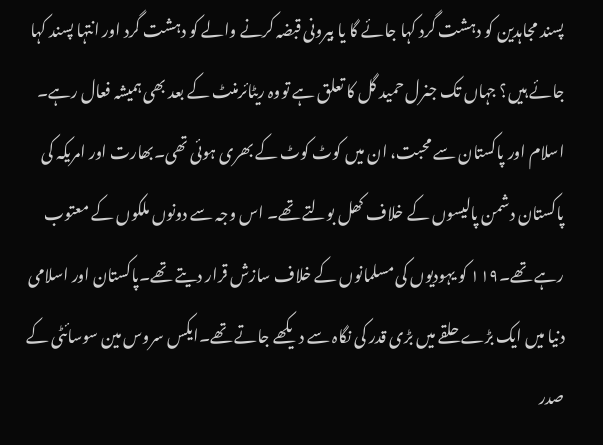پسند مجاہدین کو دہشت گرد کہا جائے گا یا بیرونی قبضہ کرنے والے کو دہشت گرد اور انتہا پسند کہا جائے ہیں؟ جہاں تک جنرل حمید گل کا تعلق ہے تووہ ریٹائرمنٹ کے بعد بھی ہمیشہ فعال رہے۔ اسلام اور پاکستان سے محبت، ان میں کوٹ کوٹ کے بھری ہوئی تھی۔بھارت اور امریکہ کی پاکستان دشمن پالیسوں کے خلاف کھل بولتے تھے۔ اس وجہ سے دونوں ملکوں کے معتوب رہے تھے۔١١٩ کو یہودیوں کی مسلمانوں کے خلاف سازش قرار دیتے تھے۔پاکستان اور اسلامی دنیا میں ایک بڑے حلقے میں بڑی قدر کی نگاہ سے دیکھے جاتے تھے۔ایکس سروس مین سوسائٹی کے صدر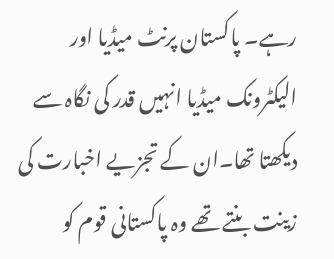رہے۔ پاکستان پرنٹ میڈیا اور الیکٹرونک میڈیا انہیں قدر کی نگاہ سے دیکھتا تھا۔ان کے تجزیے اخبارت کی زینت بنتے تھے وہ پاکستانی قوم کو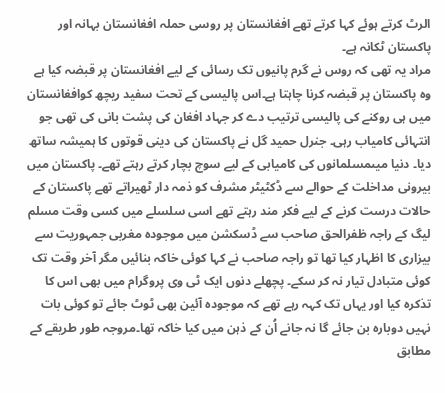الرٹ کرتے ہوئے کہا کرتے تھے افغانستان پر روسی حملہ افغانستان بہانہ اور پاکستان ٹکانہ ہے۔
مراد یہ تھی کہ روس نے گرم پانیوں تک رسائی کے لیے افغانستان پر قبضہ کیا ہے وہ پاکستان پر قبضہ کرنا چاہتا ہے۔اس پالیسی کے تحت سفید ریچھ کوافغانستان میں ہی روکنے کی پالیسی ترتیب دے کر جہاد افغان کی پشت بانی کی تھی جو انتہائی کامیاب رہی۔ جنرل حمید گل نے پاکستان کی دینی قوتوں کا ہمیشہ ساتھ دیا۔ دنیا میںمسلمانوں کی کامیابی کے لیے سوچ بچار کرتے رہتے تھے۔ پاکستان میں بیرونی مداخلت کے حوالے سے ڈکٹیٹر مشرف کو ذمہ دار ٹھیراتے تھے پاکستان کے حالات درست کرنے کے لیے فکر مند رہتے تھے اسی سلسلے میں کسی وقت مسلم لیگ کے راجہ ظفرالحق صاحب سے ڈسکشن میں موجودہ مغربی جمہوریت سے بیزاری کا اظہار کیا تھا تو راجہ صاحب نے کہا کوئی خاکہ بنائیں مگر آخر وقت تک کوئی متبادل تیار نہ کر سکے۔ پچھلے دنوں ایک ٹی وی پروگرام میں بھی اس کا تذکرہ کیا اور یہاں تک کہہ رہے تھے کہ موجودہ آئین بھی ٹوٹ جائے تو کوئی بات نہیں دوبارہ بن جائے گا نہ جانے اُن کے ذہن میں کیا خاکہ تھا۔مروجہ طور طریقے کے مطابق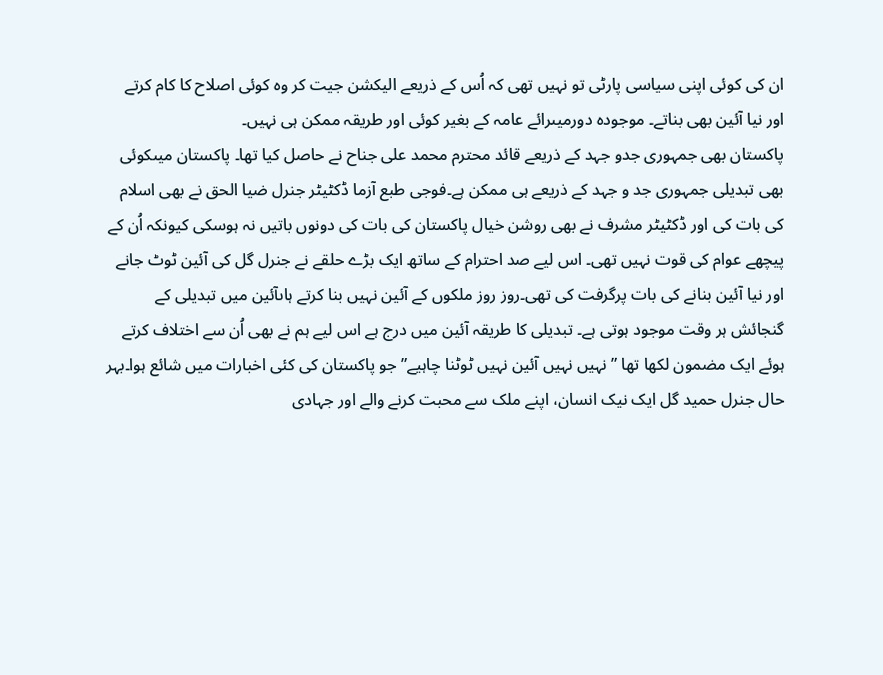ان کی کوئی اپنی سیاسی پارٹی تو نہیں تھی کہ اُس کے ذریعے الیکشن جیت کر وہ کوئی اصلاح کا کام کرتے اور نیا آئین بھی بناتے۔ موجودہ دورمیںرائے عامہ کے بغیر کوئی اور طریقہ ممکن ہی نہیں۔
پاکستان بھی جمہوری جدو جہد کے ذریعے قائد محترم محمد علی جناح نے حاصل کیا تھا۔ پاکستان میںکوئی بھی تبدیلی جمہوری جد و جہد کے ذریعے ہی ممکن ہے۔فوجی طبع آزما ڈکٹیٹر جنرل ضیا الحق نے بھی اسلام کی بات کی اور ڈکٹیٹر مشرف نے بھی روشن خیال پاکستان کی بات کی دونوں باتیں نہ ہوسکی کیونکہ اُن کے پیچھے عوام کی قوت نہیں تھی۔ اس لیے صد احترام کے ساتھ ایک بڑے حلقے نے جنرل گل کی آئین ٹوٹ جانے اور نیا آئین بنانے کی بات پرگرفت کی تھی۔روز روز ملکوں کے آئین نہیں بنا کرتے ہاںآئین میں تبدیلی کے گنجائش ہر وقت موجود ہوتی ہے۔ تبدیلی کا طریقہ آئین میں درج ہے اس لیے ہم نے بھی اُن سے اختلاف کرتے ہوئے ایک مضمون لکھا تھا ” نہیں نہیں آئین نہیں ٹوٹنا چاہیے” جو پاکستان کی کئی اخبارات میں شائع ہوا۔بہر حال جنرل حمید گل ایک نیک انسان، اپنے ملک سے محبت کرنے والے اور جہادی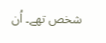شخص تھے۔ اُن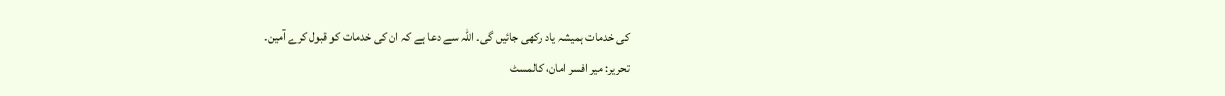کی خدمات ہمیشہ یاد رکھی جائیں گی۔ اللہ سے دعا ہے کہ ان کی خدمات کو قبول کرے آمین۔
تحریر: میر افسر امان، کالمسٹ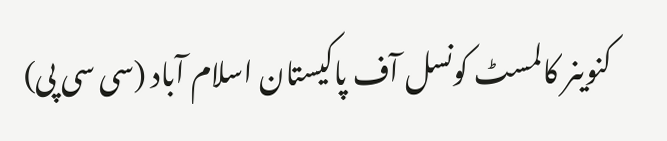کنوینر کالمسٹ کونسل آف پاکیستان اسلام آباد (سی سی پی)